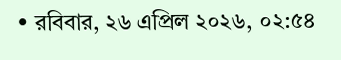• রবিবার, ২৬ এপ্রিল ২০২৬, ০২:৫৪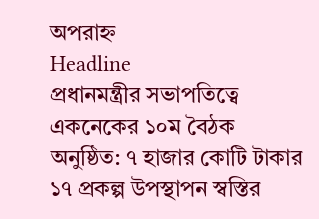অপরাহ্ন
Headline
প্রধানমন্ত্রীর সভাপতিত্বে একনেকের ১০ম বৈঠক অনুষ্ঠিত: ৭ হাজার কোটি টাকার ১৭ প্রকল্প উপস্থাপন স্বস্তির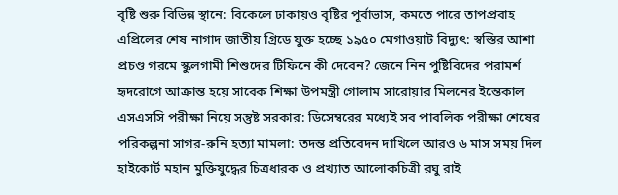বৃষ্টি শুরু বিভিন্ন স্থানে: বিকেলে ঢাকায়ও বৃষ্টির পূর্বাভাস, কমতে পারে তাপপ্রবাহ এপ্রিলের শেষ নাগাদ জাতীয় গ্রিডে যুক্ত হচ্ছে ১৯৫০ মেগাওয়াট বিদ্যুৎ: স্বস্তির আশা প্রচণ্ড গরমে স্কুলগামী শিশুদের টিফিনে কী দেবেন? জেনে নিন পুষ্টিবিদের পরামর্শ হৃদরোগে আক্রান্ত হয়ে সাবেক শিক্ষা উপমন্ত্রী গোলাম সারোয়ার মিলনের ইন্তেকাল এসএসসি পরীক্ষা নিয়ে সন্তুষ্ট সরকার: ডিসেম্বরের মধ্যেই সব পাবলিক পরীক্ষা শেষের পরিকল্পনা সাগর-রুনি হত্যা মামলা: তদন্ত প্রতিবেদন দাখিলে আরও ৬ মাস সময় দিল হাইকোর্ট মহান মুক্তিযুদ্ধের চিত্রধারক ও প্রখ্যাত আলোকচিত্রী রঘু রাই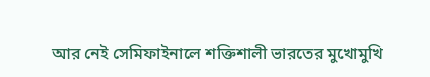আর নেই সেমিফাইনালে শক্তিশালী ভারতের মুখোমুখি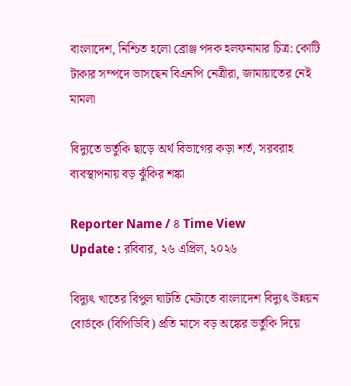বাংলাদেশ, নিশ্চিত হলো ব্রোঞ্জ পদক হলফনামার চিত্র: কোটি টাকার সম্পদে ভাসছেন বিএনপি নেত্রীরা, জামায়াতের নেই মামলা

বিদ্যুতে ভর্তুকি ছাড়ে অর্থ বিভাগের কড়া শর্ত, সরবরাহ ব্যবস্থাপনায় বড় ঝুঁকির শঙ্কা

Reporter Name / ৪ Time View
Update : রবিবার, ২৬ এপ্রিল, ২০২৬

বিদ্যুৎ খাতের বিপুল ঘাটতি মেটাতে বাংলাদেশ বিদ্যুৎ উন্নয়ন বোর্ডকে (বিপিডিবি) প্রতি মাসে বড় অঙ্কের ভর্তুকি দিয়ে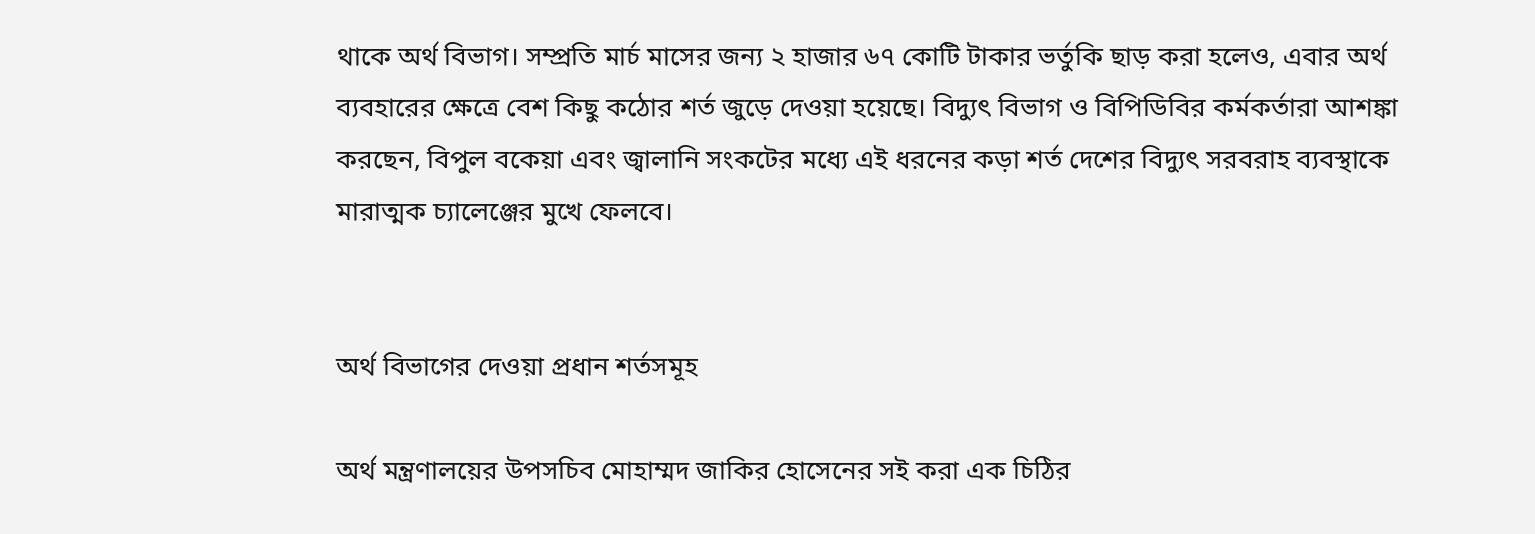থাকে অর্থ বিভাগ। সম্প্রতি মার্চ মাসের জন্য ২ হাজার ৬৭ কোটি টাকার ভর্তুকি ছাড় করা হলেও, এবার অর্থ ব্যবহারের ক্ষেত্রে বেশ কিছু কঠোর শর্ত জুড়ে দেওয়া হয়েছে। বিদ্যুৎ বিভাগ ও বিপিডিবির কর্মকর্তারা আশঙ্কা করছেন, বিপুল বকেয়া এবং জ্বালানি সংকটের মধ্যে এই ধরনের কড়া শর্ত দেশের বিদ্যুৎ সরবরাহ ব্যবস্থাকে মারাত্মক চ্যালেঞ্জের মুখে ফেলবে।


অর্থ বিভাগের দেওয়া প্রধান শর্তসমূহ

অর্থ মন্ত্রণালয়ের উপসচিব মোহাম্মদ জাকির হোসেনের সই করা এক চিঠির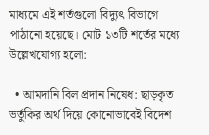মাধ্যমে এই শর্তগুলো বিদ্যুৎ বিভাগে পাঠানো হয়েছে। মোট ১৩টি শর্তের মধ্যে উল্লেখযোগ্য হলো:

  • আমদানি বিল প্রদান নিষেধ: ছাড়কৃত ভর্তুকির অর্থ দিয়ে কোনোভাবেই বিদেশ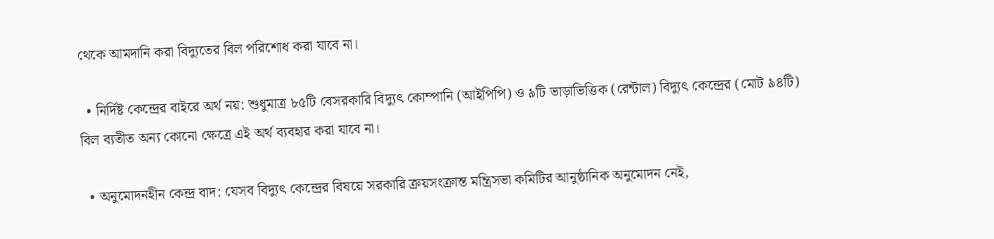থেকে আমদানি করা বিদ্যুতের বিল পরিশোধ করা যাবে না।

  • নির্দিষ্ট কেন্দ্রের বাইরে অর্থ নয়: শুধুমাত্র ৮৫টি বেসরকারি বিদ্যুৎ কোম্পানি (আইপিপি) ও ৯টি ভাড়াভিত্তিক (রেন্টাল) বিদ্যুৎ কেন্দ্রের (মোট ৯৪টি) বিল ব্যতীত অন্য কোনো ক্ষেত্রে এই অর্থ ব্যবহার করা যাবে না।

  • অনুমোদনহীন কেন্দ্র বাদ: যেসব বিদ্যুৎ কেন্দ্রের বিষয়ে সরকারি ক্রয়সংক্রান্ত মন্ত্রিসভা কমিটির আনুষ্ঠানিক অনুমোদন নেই,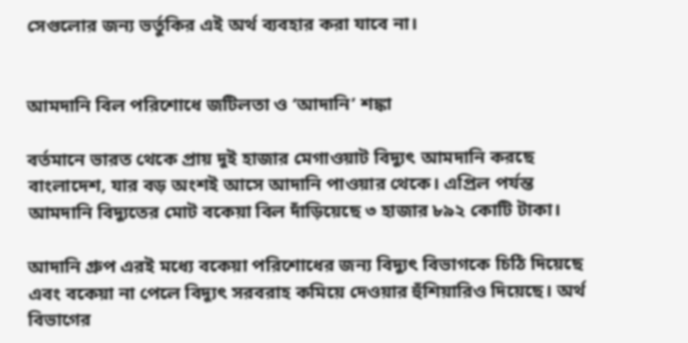সেগুলোর জন্য ভর্তুকির এই অর্থ ব্যবহার করা যাবে না।


আমদানি বিল পরিশোধে জটিলতা ও ‘আদানি’ শঙ্কা

বর্তমানে ভারত থেকে প্রায় দুই হাজার মেগাওয়াট বিদ্যুৎ আমদানি করছে বাংলাদেশ, যার বড় অংশই আসে আদানি পাওয়ার থেকে। এপ্রিল পর্যন্ত আমদানি বিদ্যুতের মোট বকেয়া বিল দাঁড়িয়েছে ৩ হাজার ৮৯২ কোটি টাকা।

আদানি গ্রুপ এরই মধ্যে বকেয়া পরিশোধের জন্য বিদ্যুৎ বিভাগকে চিঠি দিয়েছে এবং বকেয়া না পেলে বিদ্যুৎ সরবরাহ কমিয়ে দেওয়ার হুঁশিয়ারিও দিয়েছে। অর্থ বিভাগের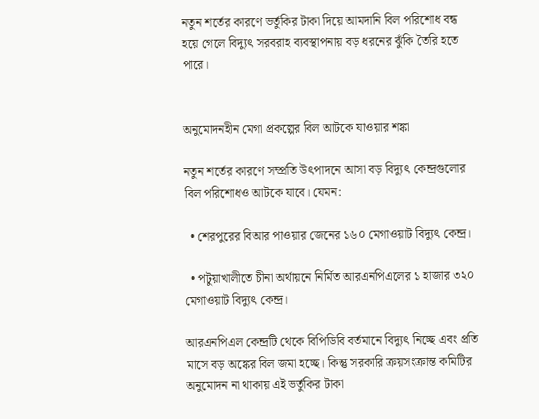নতুন শর্তের কারণে ভর্তুকির টাকা দিয়ে আমদানি বিল পরিশোধ বন্ধ হয়ে গেলে বিদ্যুৎ সরবরাহ ব্যবস্থাপনায় বড় ধরনের ঝুঁকি তৈরি হতে পারে।


অনুমোদনহীন মেগা প্রকল্পের বিল আটকে যাওয়ার শঙ্কা

নতুন শর্তের কারণে সম্প্রতি উৎপাদনে আসা বড় বিদ্যুৎ কেন্দ্রগুলোর বিল পরিশোধও আটকে যাবে। যেমন:

  • শেরপুরের বিআর পাওয়ার জেনের ১৬০ মেগাওয়াট বিদ্যুৎ কেন্দ্র।

  • পটুয়াখালীতে চীনা অর্থায়নে নির্মিত আরএনপিএলের ১ হাজার ৩২০ মেগাওয়াট বিদ্যুৎ কেন্দ্র।

আরএনপিএল কেন্দ্রটি থেকে বিপিডিবি বর্তমানে বিদ্যুৎ নিচ্ছে এবং প্রতি মাসে বড় অঙ্কের বিল জমা হচ্ছে। কিন্তু সরকারি ক্রয়সংক্রান্ত কমিটির অনুমোদন না থাকায় এই ভর্তুকির টাকা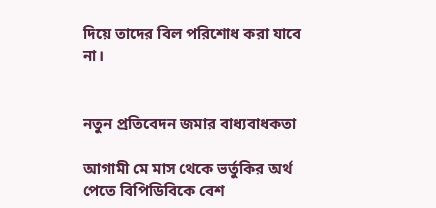দিয়ে তাদের বিল পরিশোধ করা যাবে না।


নতুন প্রতিবেদন জমার বাধ্যবাধকতা

আগামী মে মাস থেকে ভর্তুকির অর্থ পেতে বিপিডিবিকে বেশ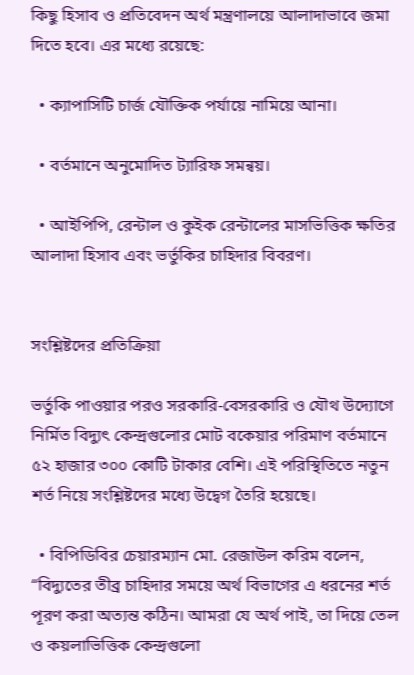কিছু হিসাব ও প্রতিবেদন অর্থ মন্ত্রণালয়ে আলাদাভাবে জমা দিতে হবে। এর মধ্যে রয়েছে:

  • ক্যাপাসিটি চার্জ যৌক্তিক পর্যায়ে নামিয়ে আনা।

  • বর্তমানে অনুমোদিত ট্যারিফ সমন্বয়।

  • আইপিপি, রেন্টাল ও কুইক রেন্টালের মাসভিত্তিক ক্ষতির আলাদা হিসাব এবং ভর্তুকির চাহিদার বিবরণ।


সংশ্লিষ্টদের প্রতিক্রিয়া

ভর্তুকি পাওয়ার পরও সরকারি-বেসরকারি ও যৌথ উদ্যোগে নির্মিত বিদ্যুৎ কেন্দ্রগুলোর মোট বকেয়ার পরিমাণ বর্তমানে ৫২ হাজার ৩০০ কোটি টাকার বেশি। এই পরিস্থিতিতে নতুন শর্ত নিয়ে সংশ্লিষ্টদের মধ্যে উদ্বেগ তৈরি হয়েছে।

  • বিপিডিবির চেয়ারম্যান মো. রেজাউল করিম বলেন, “বিদ্যুতের তীব্র চাহিদার সময়ে অর্থ বিভাগের এ ধরনের শর্ত পূরণ করা অত্যন্ত কঠিন। আমরা যে অর্থ পাই, তা দিয়ে তেল ও কয়লাভিত্তিক কেন্দ্রগুলো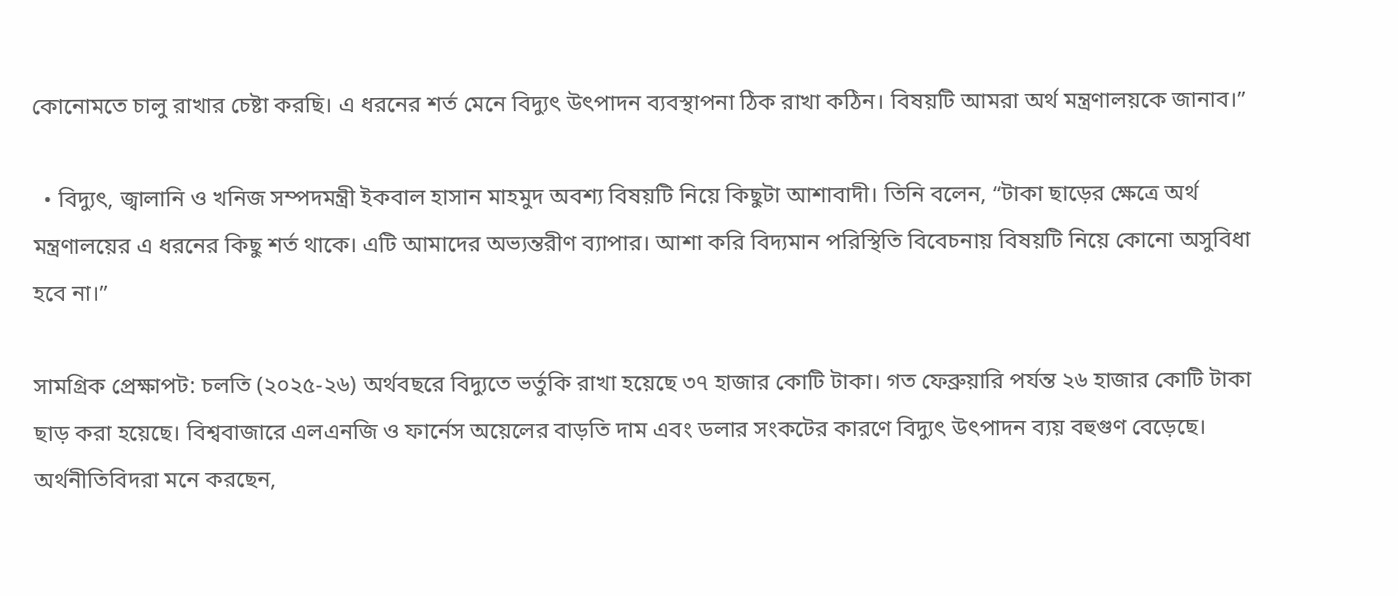কোনোমতে চালু রাখার চেষ্টা করছি। এ ধরনের শর্ত মেনে বিদ্যুৎ উৎপাদন ব্যবস্থাপনা ঠিক রাখা কঠিন। বিষয়টি আমরা অর্থ মন্ত্রণালয়কে জানাব।”

  • বিদ্যুৎ, জ্বালানি ও খনিজ সম্পদমন্ত্রী ইকবাল হাসান মাহমুদ অবশ্য বিষয়টি নিয়ে কিছুটা আশাবাদী। তিনি বলেন, “টাকা ছাড়ের ক্ষেত্রে অর্থ মন্ত্রণালয়ের এ ধরনের কিছু শর্ত থাকে। এটি আমাদের অভ্যন্তরীণ ব্যাপার। আশা করি বিদ্যমান পরিস্থিতি বিবেচনায় বিষয়টি নিয়ে কোনো অসুবিধা হবে না।”

সামগ্রিক প্রেক্ষাপট: চলতি (২০২৫-২৬) অর্থবছরে বিদ্যুতে ভর্তুকি রাখা হয়েছে ৩৭ হাজার কোটি টাকা। গত ফেব্রুয়ারি পর্যন্ত ২৬ হাজার কোটি টাকা ছাড় করা হয়েছে। বিশ্ববাজারে এলএনজি ও ফার্নেস অয়েলের বাড়তি দাম এবং ডলার সংকটের কারণে বিদ্যুৎ উৎপাদন ব্যয় বহুগুণ বেড়েছে। অর্থনীতিবিদরা মনে করছেন,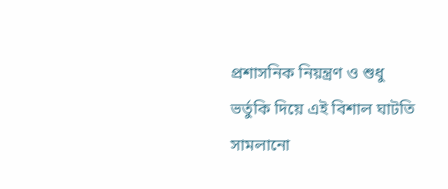প্রশাসনিক নিয়ন্ত্রণ ও শুধু ভর্তুকি দিয়ে এই বিশাল ঘাটতি সামলানো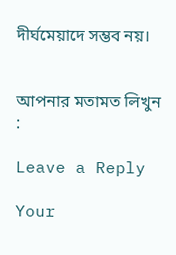দীর্ঘমেয়াদে সম্ভব নয়।


আপনার মতামত লিখুন :

Leave a Reply

Your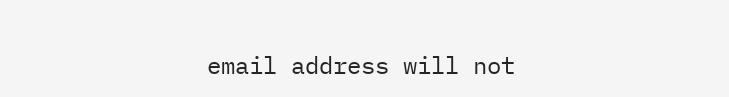email address will not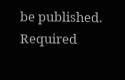be published. Required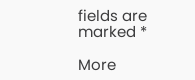fields are marked *

More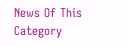News Of This Category